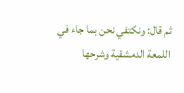ثم قال: ونكتفي نحن بما جاء في اللمعة الدمشقية وشرحها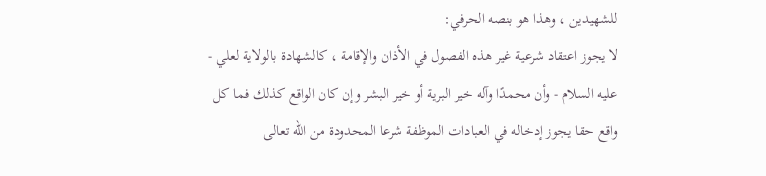للشهيدين ، وهذا هو بنصه الحرفي:
لا يجوز اعتقاد شرعية غير هذه الفصول في الأذان والإقامة ، كالشهادة بالولاية لعلي - عليه السلام - وأن محمدًا وآله خير البرية أو خير البشر وإن كان الواقع كذلك فما كل واقع حقا يجوز إدخاله في العبادات الموظفة شرعا المحدودة من الله تعالى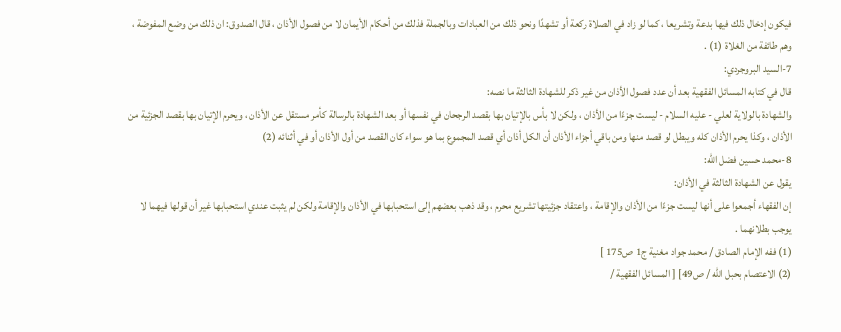فيكون إدخال ذلك فيها بدعة وتشريعا ، كما لو زاد في الصلاة ركعة أو تشهدًا ونحو ذلك من العبادات وبالجملة فذلك من أحكام الأيمان لا من فصول الأذان ، قال الصدوق: ان ذلك من وضع المفوضة ، وهم طائفة من الغلاة (1) .
7-السيد البروجردي:
قال في كتابه المسائل الفقهية بعد أن عدد فصول الأذان من غير ذكر للشهادة الثالثة ما نصه:
والشهادة بالولاية لعلي - عليه السلام - ليست جزءًا من الأذان ، ولكن لا بأس بالإتيان بها بقصد الرجحان في نفسها أو بعد الشهادة بالرسالة كأمر مستقل عن الأذان ، ويحرم الإتيان بها بقصد الجزئية من الأذان ، وكذا يحرم الأذان كله ويبطل لو قصد منها ومن باقي أجزاء الأذان أن الكل أذان أي قصد المجموع بما هو سواء كان القصد من أول الأذان أو في أثنائه (2)
8-محمد حسين فضل الله:
يقول عن الشهادة الثالثة في الأذان:
إن الفقهاء أجمعوا على أنها ليست جزءًا من الأذان والإقامة ، واعتقاد جزئيتها تشريع محرم ، وقد ذهب بعضهم إلى استحبابها في الأذان والإقامة ولكن لم يثبت عندي استحبابها غير أن قولها فيهما لا يوجب بطلانهما .
(1) ففه الإمام الصادق / محمد جواد مغنية ج1 ص175 ]
(2) الاعتصام بحبل الله / ص49] [ المسائل الفقهية /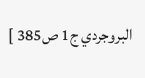البروجردي ج1 ص385 ]